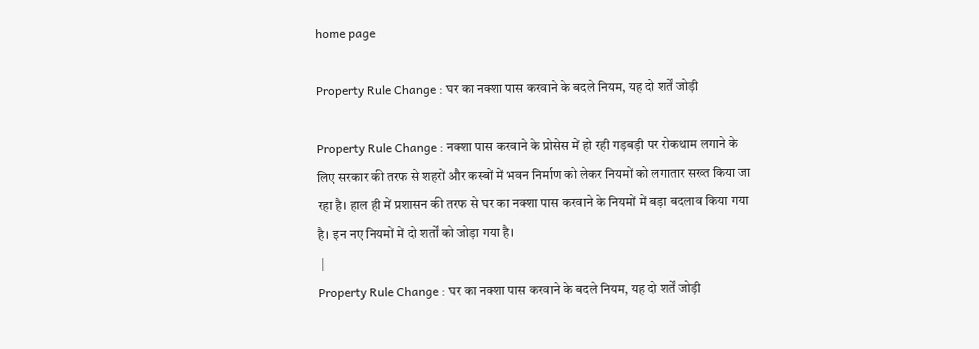home page

Property Rule Change : घर का नक्शा पास करवाने के बदले नियम, यह दो शर्तें जोड़ी

Property Rule Change : नक्शा पास करवाने के प्रोसेस में हो रही गड़बड़ी पर रोकथाम लगाने के लिए सरकार की तरफ से शहरों और कस्बों में भवन निर्माण को लेकर नियमों को लगातार सख्त किया जा रहा है। हाल ही में प्रशासन की तरफ से घर का नक्शा पास करवाने के नियमों में बड़ा बदलाव किया गया है। इन नए नियमों में दो शर्तों को जोड़ा गया है।
 |
Property Rule Change : घर का नक्शा पास करवाने के बदले नियम, यह दो शर्तें जोड़ी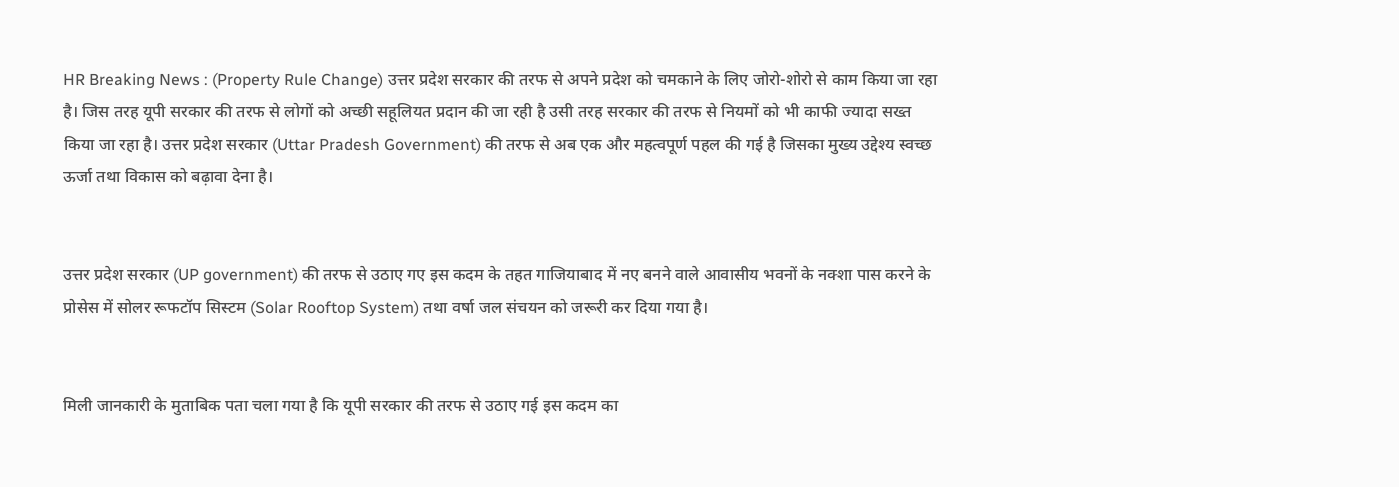HR Breaking News : (Property Rule Change) उत्तर प्रदेश सरकार की तरफ से अपने प्रदेश को चमकाने के लिए जोरो-शोरो से काम किया जा रहा है। जिस तरह यूपी सरकार की तरफ से लोगों को अच्छी सहूलियत प्रदान की जा रही है उसी तरह सरकार की तरफ से नियमों को भी काफी ज्यादा सख्त किया जा रहा है। उत्तर प्रदेश सरकार (Uttar Pradesh Government) की तरफ से अब एक और महत्वपूर्ण पहल की गई है जिसका मुख्य उद्देश्य स्वच्छ ऊर्जा तथा विकास को बढ़ावा देना है।


उत्तर प्रदेश सरकार (UP government) की तरफ से उठाए गए इस कदम के तहत गाजियाबाद में नए बनने वाले आवासीय भवनों के नक्शा पास करने के प्रोसेस में सोलर रूफटॉप सिस्टम (Solar Rooftop System) तथा वर्षा जल संचयन को जरूरी कर दिया गया है।


मिली जानकारी के मुताबिक पता चला गया है कि यूपी सरकार की तरफ से उठाए गई इस कदम का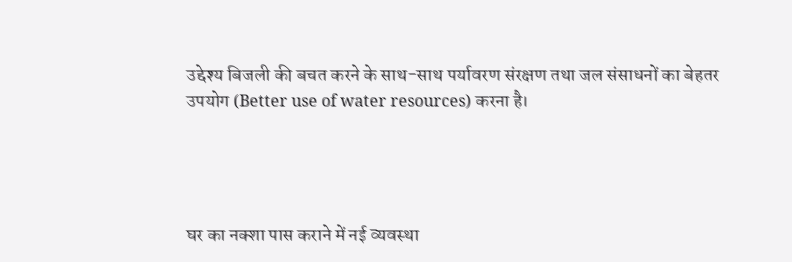उद्देश्य बिजली की बचत करने के साथ-साथ पर्यावरण संरक्षण तथा जल संसाधनों का बेहतर उपयोग (Better use of water resources) करना है।




घर का नक्शा पास कराने में नई व्यवस्था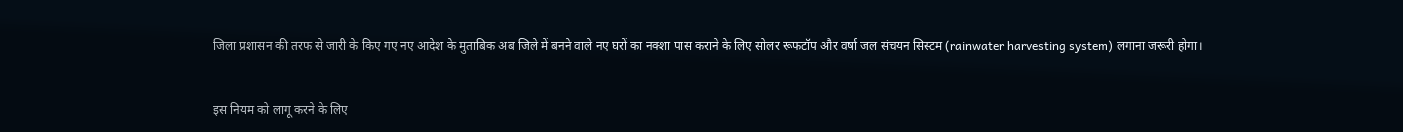जिला प्रशासन की तरफ से जारी के किए गए नए आदेश के मुताबिक अब जिले में बनने वाले नए घरों का नक्शा पास कराने के लिए सोलर रूफटॉप और वर्षा जल संचयन सिस्टम (rainwater harvesting system) लगाना जरूरी होगा।


इस नियम को लागू करने के लिए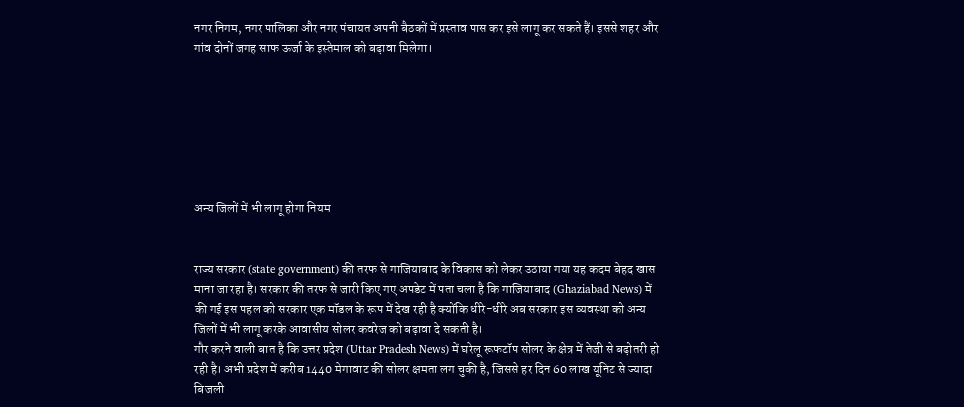नगर निगम, नगर पालिका और नगर पंचायत अपनी बैठकों में प्रस्ताव पास कर इसे लागू कर सकते हैं। इससे शहर और गांव दोनों जगह साफ ऊर्जा के इस्तेमाल को बढ़ावा मिलेगा।







अन्य जिलों में भी लागू होगा नियम


राज्य सरकार (state government) की तरफ से गाजियाबाद के विकास को लेकर उठाया गया यह कदम बेहद खास माना जा रहा है। सरकार की तरफ से जारी किए गए अपडेट में पता चला है कि गाजियाबाद (Ghaziabad News) में की गई इस पहल को सरकार एक मॉडल के रूप में देख रही है क्योंकि धीरे-धीरे अब सरकार इस व्यवस्था को अन्य जिलों में भी लागू करके आवासीय सोलर कवरेज को बढ़ावा दे सकती है।
गौर करने वाली बात है कि उत्तर प्रदेश (Uttar Pradesh News) में घरेलू रूफटॉप सोलर के क्षेत्र में तेजी से बढ़ोतरी हो रही है। अभी प्रदेश में करीब 1440 मेगावाट की सोलर क्षमता लग चुकी है, जिससे हर दिन 60 लाख यूनिट से ज्यादा बिजली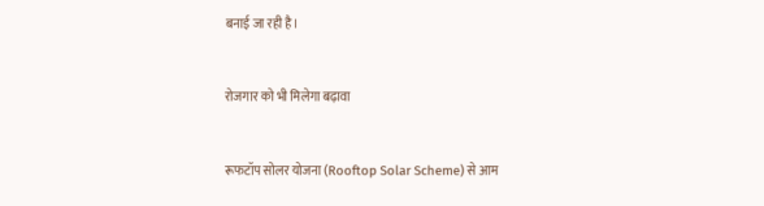बनाई जा रही है।


रोजगार को भी मिलेगा बढ़ावा


रूफटॉप सोलर योजना (Rooftop Solar Scheme) से आम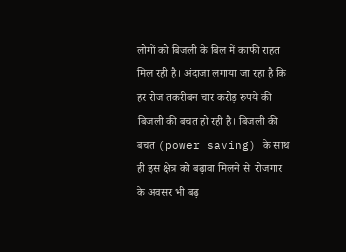लोगों को बिजली के बिल में काफी राहत मिल रही है। अंदाजा लगाया जा रहा है कि हर रोज तकरीबन चार करोड़ रुपये की बिजली की बचत हो रही है। बिजली की बचत (power saving) के साथ ही इस क्षेत्र को बढ़ावा मिलने से  रोजगार के अवसर भी बढ़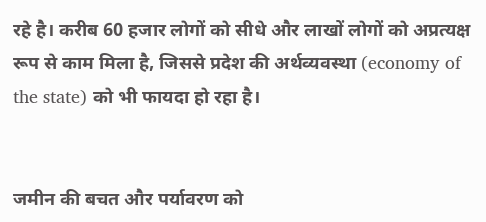रहे है। करीब 60 हजार लोगों को सीधे और लाखों लोगों को अप्रत्यक्ष रूप से काम मिला है, जिससे प्रदेश की अर्थव्यवस्था (economy of the state) को भी फायदा हो रहा है।


जमीन की बचत और पर्यावरण को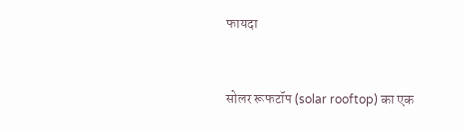फायदा


सोलर रूफटॉप (solar rooftop) का एक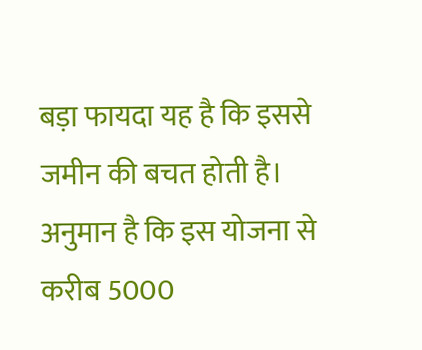बड़ा फायदा यह है कि इससे जमीन की बचत होती है। अनुमान है कि इस योजना से करीब 5000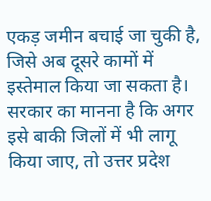एकड़ जमीन बचाई जा चुकी है, जिसे अब दूसरे कामों में इस्तेमाल किया जा सकता है। सरकार का मानना है कि अगर इसे बाकी जिलों में भी लागू किया जाए, तो उत्तर प्रदेश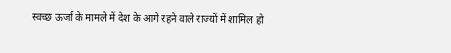स्वच्छ ऊर्जा के मामले में देश के आगे रहने वाले राज्यों में शामिल हो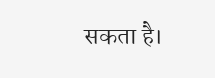सकता है।